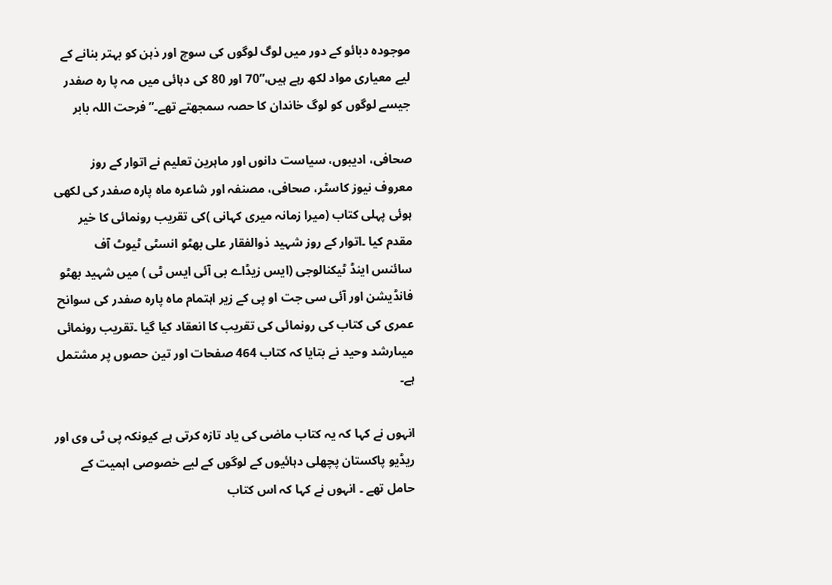موجودہ دبائو کے دور میں لوگ لوگوں کی سوچ اور ذہن کو بہتر بنانے کے لیے معیاری مواد لکھ رہے ہیں،”70 اور 80 کی دہائی میں مہ پا رہ صفدر جیسے لوگوں کو لوگ خاندان کا حصہ سمجھتے تھے۔”فرحت اللہ بابر

صحافی، ادیبوں، سیاست دانوں اور ماہرین تعلیم نے اتوار کے روز معروف نیوز کاسٹر، صحافی، مصنفہ اور شاعرہ ماہ پارہ صفدر کی لکھی ہوئی پہلی کتاب (میرا زمانہ میری کہانی )کی تقریب رونمائی کا خیر مقدم کیا ۔اتوار کے روز شہید ذوالفقار علی بھٹو انسٹی ٹیوٹ آف سائنس اینڈ ٹیکنالوجی (ایس زیڈاے بی آئی ایس ٹی ) میں شہید بھٹو فانڈیشن اور آئی سی جت او پی کے زیر اہتمام ماہ پارہ صفدر کی سوانح عمری کی کتاب کی رونمائی کی تقریب کا انعقاد کیا گیا ۔تقریب رونمائی میںارشد وحید نے بتایا کہ کتاب 464 صفحات اور تین حصوں پر مشتمل ہے۔

انہوں نے کہا کہ یہ کتاب ماضی کی یاد تازہ کرتی ہے کیونکہ پی ٹی وی اور ریڈیو پاکستان پچھلی دہائیوں کے لوگوں کے لیے خصوصی اہمیت کے حامل تھے ۔ انہوں نے کہا کہ اس کتاب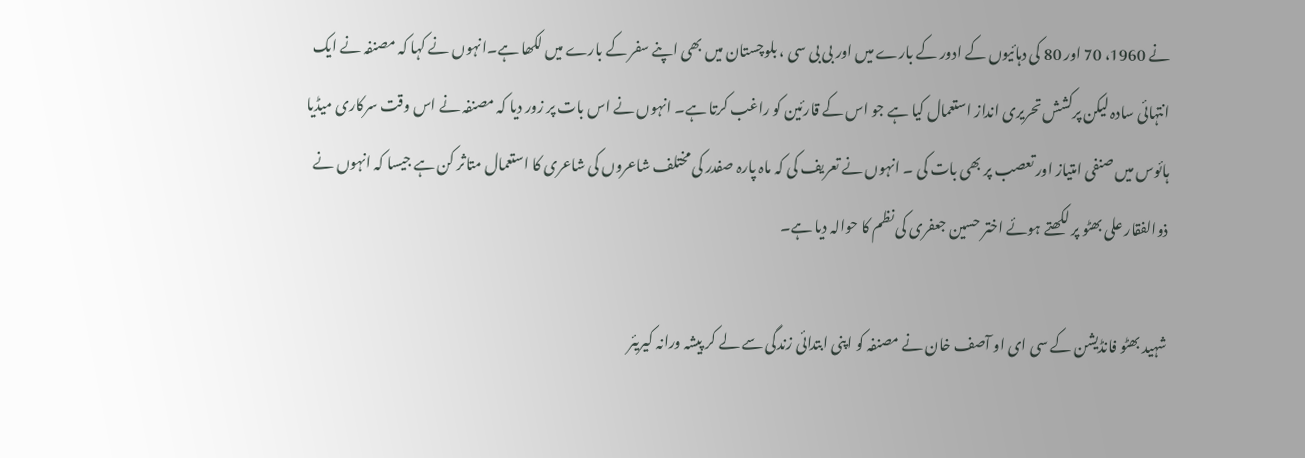نے 1960، 70 اور 80 کی دہائیوں کے ادور کے بارے میں اور بی بی سی ، بلوچستان میں بھی اپنے سفر کے بارے میں لکھا ہے۔انہوں نے کہا کہ مصنفہ نے ایک انتہائی سادہ لیکن پرکشش تحریری انداز استعمال کیا ہے جو اس کے قارئین کو راغب کرتا ہے۔ انہوں نے اس بات پر زور دیا کہ مصنفہ نے اس وقت سرکاری میڈیا ہائوس میں صنفی امتیاز اور تعصب پر بھی بات کی ۔ انہوں نے تعریف کی کہ ماہ پارہ صفدر کی مختلف شاعروں کی شاعری کا استعمال متاثر کن ہے جیسا کہ انہوں نے ذوالفقار علی بھٹو پر لکھتے ہوئے اختر حسین جعفری کی نظم کا حوالہ دیا ہے۔

شہید بھٹو فانڈیشن کے سی ای او آصف خان نے مصنفہ کو اپنی ابتدائی زندگی سے لے کر پیشہ ورانہ کیریئر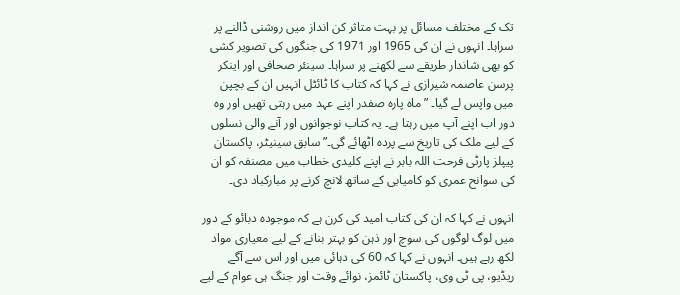تک کے مختلف مسائل پر بہت متاثر کن انداز میں روشنی ڈالنے پر سراہا۔ انہوں نے ان کی 1965 اور 1971 کی جنگوں کی تصویر کشی کو بھی شاندار طریقے سے لکھنے پر سراہا۔ سینئر صحافی اور اینکر پرسن عاصمہ شیرازی نے کہا کہ کتاب کا ٹائٹل انہیں ان کے بچپن میں واپس لے گیا۔ ”ماہ پارہ صفدر اپنے عہد میں رہتی تھیں اور وہ دور اب اپنے آپ میں رہتا ہے۔ یہ کتاب نوجوانوں اور آنے والی نسلوں کے لیے ملک کی تاریخ سے پردہ اٹھائے گی۔” سابق سینیٹر، پاکستان پیپلز پارٹی فرحت اللہ بابر نے اپنے کلیدی خطاب میں مصنفہ کو ان کی سوانح عمری کو کامیابی کے ساتھ لانچ کرنے پر مبارکباد دی۔

انہوں نے کہا کہ ان کی کتاب امید کی کرن ہے کہ موجودہ دبائو کے دور میں لوگ لوگوں کی سوچ اور ذہن کو بہتر بنانے کے لیے معیاری مواد لکھ رہے ہیں۔ انہوں نے کہا کہ 60 کی دہائی میں اور اس سے آگے ریڈیو، پی ٹی وی، پاکستان ٹائمز، نوائے وقت اور جنگ ہی عوام کے لیے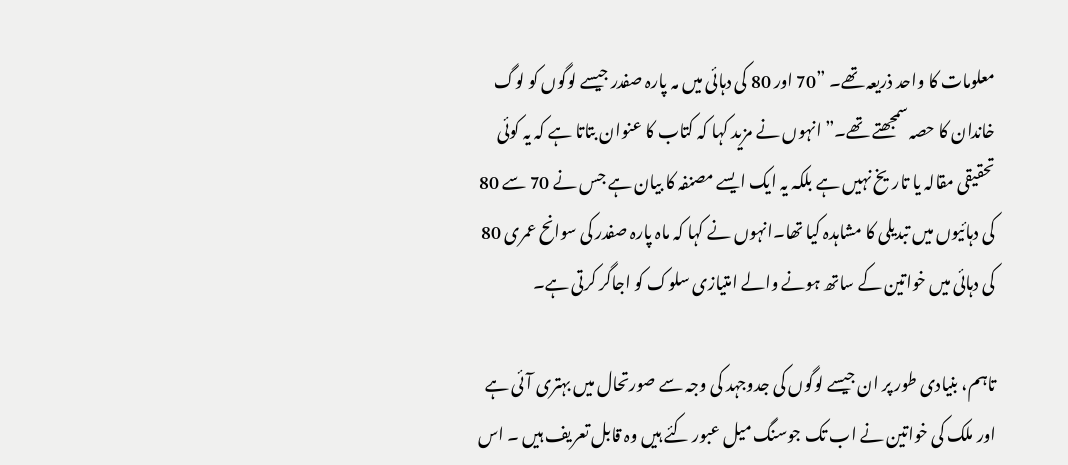معلومات کا واحد ذریعہ تھے۔ ”70 اور 80 کی دہائی میں مہ پارہ صفدر جیسے لوگوں کو لوگ خاندان کا حصہ سمجھتے تھے۔” انہوں نے مزید کہا کہ کتاب کا عنوان بتاتا ہے کہ یہ کوئی تحقیقی مقالہ یا تاریخ نہیں ہے بلکہ یہ ایک ایسے مصنفہ کا بیان ہے جس نے 70 سے 80 کی دہائیوں میں تبدیلی کا مشاہدہ کیا تھا۔انہوں نے کہا کہ ماہ پارہ صفدر کی سوانح عمری 80 کی دہائی میں خواتین کے ساتھ ہونے والے امتیازی سلوک کو اجاگر کرتی ہے۔

تاہم، بنیادی طور پر ان جیسے لوگوں کی جدوجہد کی وجہ سے صورتحال میں بہتری آئی ہے اور ملک کی خواتین نے اب تک جوسنگ میل عبور کئے ہیں وہ قابل تعریف ہیں ۔ اس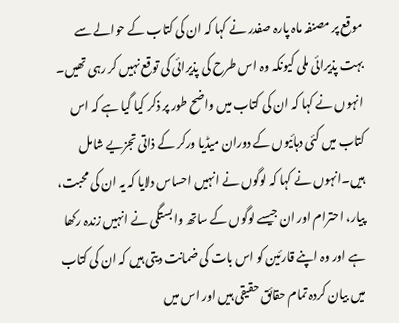موقع پر مصنفہ ماہ پارہ صفدر نے کہا کہ ان کی کتاب کے حوالے سے بہت پذیرائی ملی کیونکہ وہ اس طرح کی پذیرائی کی توقع نہیں کر رہی تھیں۔ انہوں نے کہا کہ ان کی کتاب میں واضح طور پر ذکر کیا گیا ہے کہ اس کتاب میں کئی دہائیوں کے دوران میڈیا ورکر کے ذاتی تجزیے شامل ہیں۔انہوں نے کہا کہ لوگوں نے انہیں احساس دلایا کہ یہ ان کی محبت، پیار، احترام اور ان جیسے لوگوں کے ساتھ وابستگی نے انہیں زندہ رکھا ہے اور وہ اپنے قارئین کو اس بات کی ضمانت دیتی ہیں کہ ان کی کتاب میں بیان کردہ تمام حقائق حقیقی ہیں اور اس میں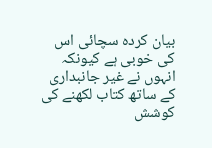بیان کردہ سچائی اس کی خوبی ہے کیونکہ انہوں نے غیر جانبداری کے ساتھ کتاب لکھنے کی کوشش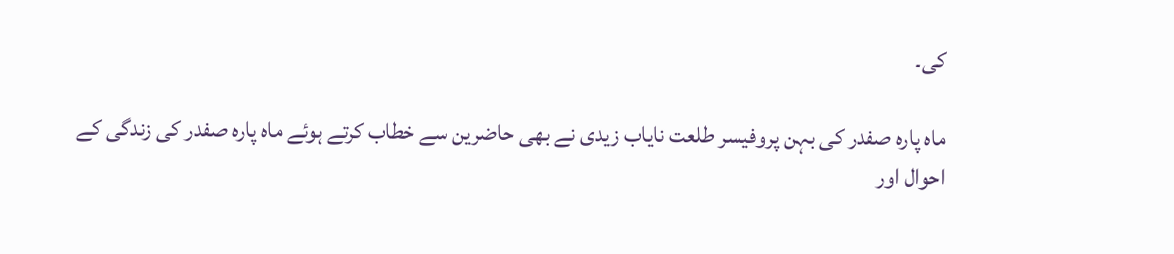کی۔

ماہ پارہ صفدر کی بہن پروفیسر طلعت نایاب زیدی نے بھی حاضرین سے خطاب کرتے ہوئے ماہ پارہ صفدر کی زندگی کے احوال اور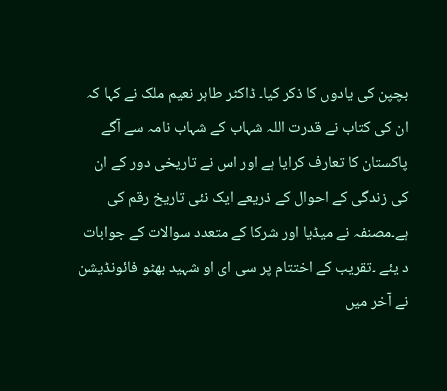بچپن کی یادوں کا ذکر کیا۔ ڈاکٹر طاہر نعیم ملک نے کہا کہ ان کی کتاب نے قدرت اللہ شہاب کے شہاب نامہ سے آگے پاکستان کا تعارف کرایا ہے اور اس نے تاریخی دور کے ان کی زندگی کے احوال کے ذریعے ایک نئی تاریخ رقم کی ہے۔مصنفہ نے میڈیا اور شرکا کے متعدد سوالات کے جوابات د یئے ۔تقریب کے اختتام پر سی ای او شہید بھٹو فائونڈیشن نے آخر میں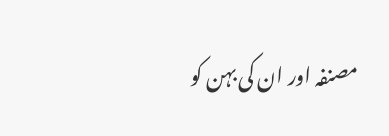مصنفہ اور ان کی بہن کو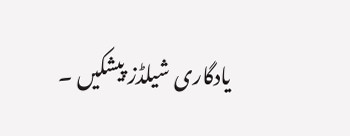یادگاری شیلڈز پیشکیں ۔